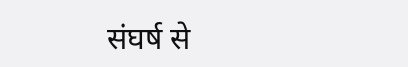संघर्ष से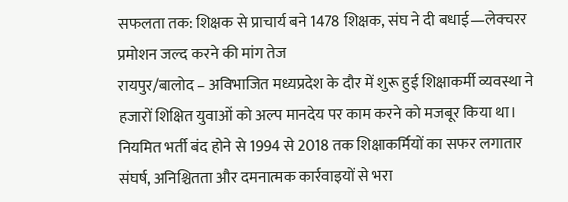सफलता तक: शिक्षक से प्राचार्य बने 1478 शिक्षक, संघ ने दी बधाई—लेक्चरर प्रमोशन जल्द करने की मांग तेज
रायपुर/बालोद – अविभाजित मध्यप्रदेश के दौर में शुरू हुई शिक्षाकर्मी व्यवस्था ने हजारों शिक्षित युवाओं को अल्प मानदेय पर काम करने को मजबूर किया था। नियमित भर्ती बंद होने से 1994 से 2018 तक शिक्षाकर्मियों का सफर लगातार संघर्ष, अनिश्चितता और दमनात्मक कार्रवाइयों से भरा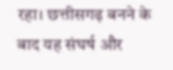रहा। छत्तीसगढ़ बनने के बाद यह संघर्ष और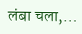लंबा चला,…